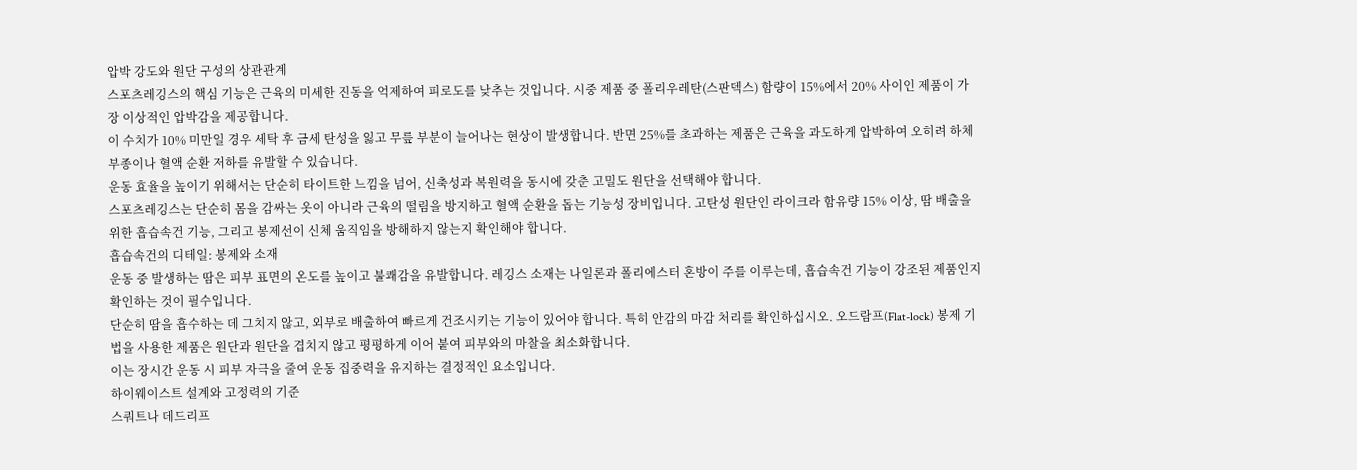압박 강도와 원단 구성의 상관관계
스포츠레깅스의 핵심 기능은 근육의 미세한 진동을 억제하여 피로도를 낮추는 것입니다. 시중 제품 중 폴리우레탄(스판덱스) 함량이 15%에서 20% 사이인 제품이 가장 이상적인 압박감을 제공합니다.
이 수치가 10% 미만일 경우 세탁 후 금세 탄성을 잃고 무릎 부분이 늘어나는 현상이 발생합니다. 반면 25%를 초과하는 제품은 근육을 과도하게 압박하여 오히려 하체 부종이나 혈액 순환 저하를 유발할 수 있습니다.
운동 효율을 높이기 위해서는 단순히 타이트한 느낌을 넘어, 신축성과 복원력을 동시에 갖춘 고밀도 원단을 선택해야 합니다.
스포츠레깅스는 단순히 몸을 감싸는 옷이 아니라 근육의 떨림을 방지하고 혈액 순환을 돕는 기능성 장비입니다. 고탄성 원단인 라이크라 함유량 15% 이상, 땀 배출을 위한 흡습속건 기능, 그리고 봉제선이 신체 움직임을 방해하지 않는지 확인해야 합니다.
흡습속건의 디테일: 봉제와 소재
운동 중 발생하는 땀은 피부 표면의 온도를 높이고 불쾌감을 유발합니다. 레깅스 소재는 나일론과 폴리에스터 혼방이 주를 이루는데, 흡습속건 기능이 강조된 제품인지 확인하는 것이 필수입니다.
단순히 땀을 흡수하는 데 그치지 않고, 외부로 배출하여 빠르게 건조시키는 기능이 있어야 합니다. 특히 안감의 마감 처리를 확인하십시오. 오드람프(Flat-lock) 봉제 기법을 사용한 제품은 원단과 원단을 겹치지 않고 평평하게 이어 붙여 피부와의 마찰을 최소화합니다.
이는 장시간 운동 시 피부 자극을 줄여 운동 집중력을 유지하는 결정적인 요소입니다.
하이웨이스트 설계와 고정력의 기준
스쿼트나 데드리프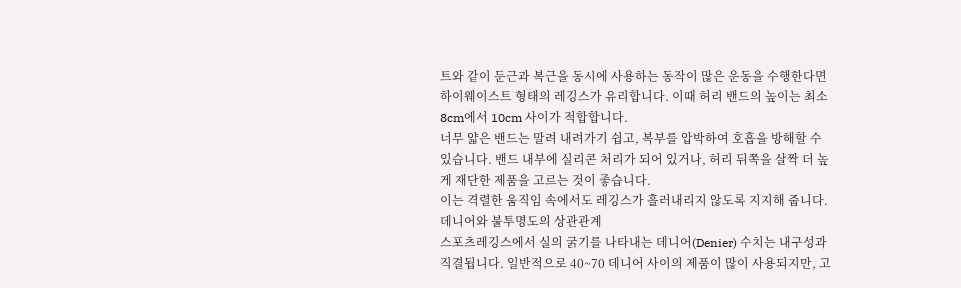트와 같이 둔근과 복근을 동시에 사용하는 동작이 많은 운동을 수행한다면 하이웨이스트 형태의 레깅스가 유리합니다. 이때 허리 밴드의 높이는 최소 8cm에서 10cm 사이가 적합합니다.
너무 얇은 밴드는 말려 내려가기 쉽고, 복부를 압박하여 호흡을 방해할 수 있습니다. 밴드 내부에 실리콘 처리가 되어 있거나, 허리 뒤쪽을 살짝 더 높게 재단한 제품을 고르는 것이 좋습니다.
이는 격렬한 움직임 속에서도 레깅스가 흘러내리지 않도록 지지해 줍니다.
데니어와 불투명도의 상관관계
스포츠레깅스에서 실의 굵기를 나타내는 데니어(Denier) 수치는 내구성과 직결됩니다. 일반적으로 40~70 데니어 사이의 제품이 많이 사용되지만, 고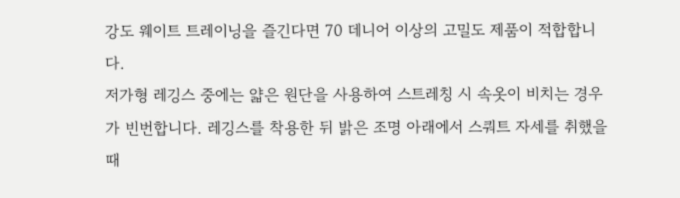강도 웨이트 트레이닝을 즐긴다면 70 데니어 이상의 고밀도 제품이 적합합니다.
저가형 레깅스 중에는 얇은 원단을 사용하여 스트레칭 시 속옷이 비치는 경우가 빈번합니다. 레깅스를 착용한 뒤 밝은 조명 아래에서 스쿼트 자세를 취했을 때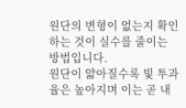원단의 변형이 없는지 확인하는 것이 실수를 줄이는 방법입니다.
원단이 얇아질수록 빛 투과율은 높아지며 이는 곧 내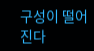구성이 떨어진다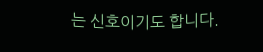는 신호이기도 합니다.